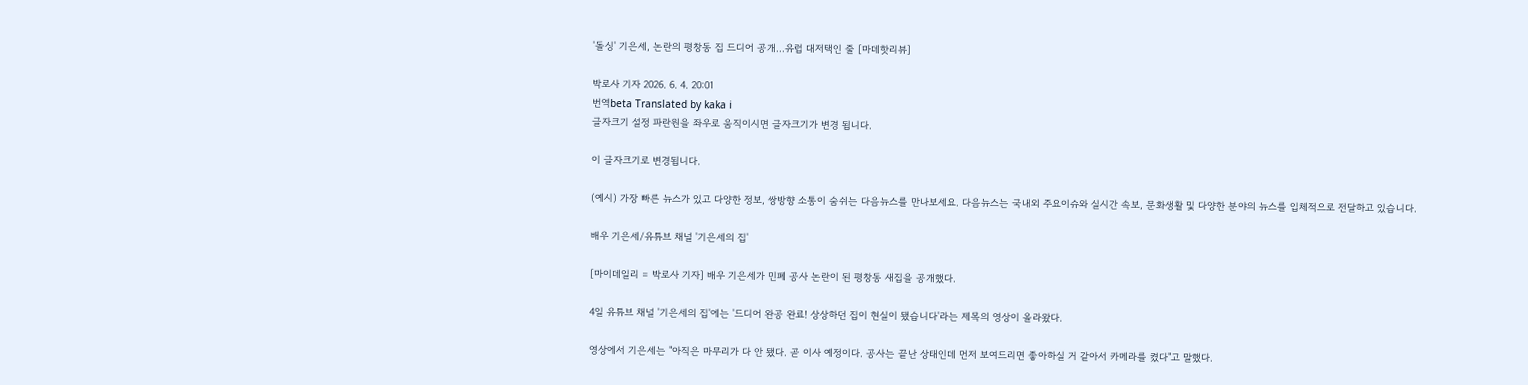'돌싱' 기은세, 논란의 평창동 집 드디어 공개…유럽 대저택인 줄 [마데핫리뷰]

박로사 기자 2026. 6. 4. 20:01
번역beta Translated by kaka i
글자크기 설정 파란원을 좌우로 움직이시면 글자크기가 변경 됩니다.

이 글자크기로 변경됩니다.

(예시) 가장 빠른 뉴스가 있고 다양한 정보, 쌍방향 소통이 숨쉬는 다음뉴스를 만나보세요. 다음뉴스는 국내외 주요이슈와 실시간 속보, 문화생활 및 다양한 분야의 뉴스를 입체적으로 전달하고 있습니다.

배우 기은세/유튜브 채널 '기은세의 집'

[마이데일리 = 박로사 기자] 배우 기은세가 민폐 공사 논란이 된 평창동 새집을 공개했다.

4일 유튜브 채널 '기은세의 집'에는 '드디어 완공 완료! 상상하던 집이 현실이 됐습니다'라는 제목의 영상이 올라왔다.

영상에서 기은세는 "아직은 마무리가 다 안 됐다. 곧 이사 예정이다. 공사는 끝난 상태인데 먼저 보여드리면 좋아하실 거 같아서 카메라를 켰다"고 말했다.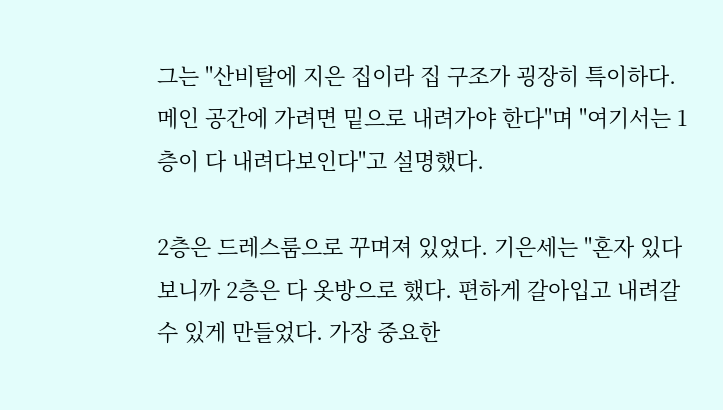그는 "산비탈에 지은 집이라 집 구조가 굉장히 특이하다. 메인 공간에 가려면 밑으로 내려가야 한다"며 "여기서는 1층이 다 내려다보인다"고 설명했다.

2층은 드레스룸으로 꾸며져 있었다. 기은세는 "혼자 있다 보니까 2층은 다 옷방으로 했다. 편하게 갈아입고 내려갈 수 있게 만들었다. 가장 중요한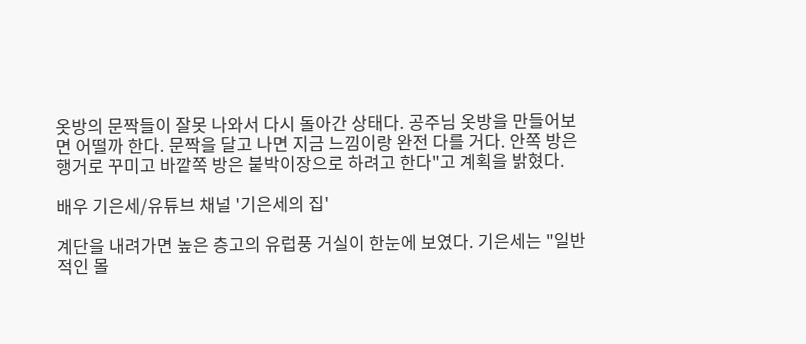옷방의 문짝들이 잘못 나와서 다시 돌아간 상태다. 공주님 옷방을 만들어보면 어떨까 한다. 문짝을 달고 나면 지금 느낌이랑 완전 다를 거다. 안쪽 방은 행거로 꾸미고 바깥쪽 방은 붙박이장으로 하려고 한다"고 계획을 밝혔다.

배우 기은세/유튜브 채널 '기은세의 집'

계단을 내려가면 높은 층고의 유럽풍 거실이 한눈에 보였다. 기은세는 "일반적인 몰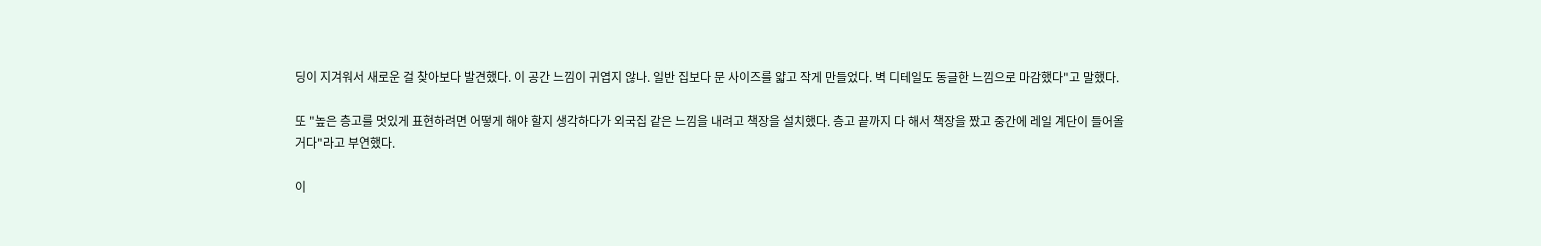딩이 지겨워서 새로운 걸 찾아보다 발견했다. 이 공간 느낌이 귀엽지 않나. 일반 집보다 문 사이즈를 얇고 작게 만들었다. 벽 디테일도 동글한 느낌으로 마감했다"고 말했다.

또 "높은 층고를 멋있게 표현하려면 어떻게 해야 할지 생각하다가 외국집 같은 느낌을 내려고 책장을 설치했다. 층고 끝까지 다 해서 책장을 짰고 중간에 레일 계단이 들어올 거다"라고 부연했다.

이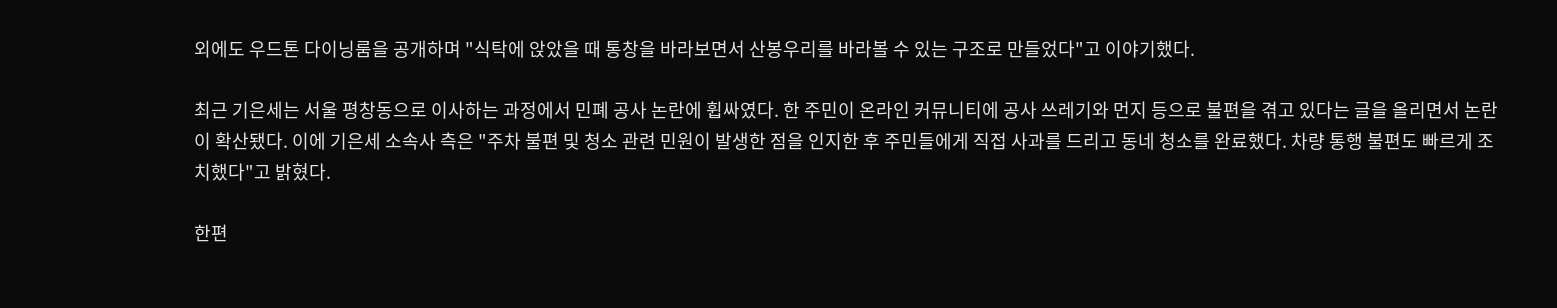외에도 우드톤 다이닝룸을 공개하며 "식탁에 앉았을 때 통창을 바라보면서 산봉우리를 바라볼 수 있는 구조로 만들었다"고 이야기했다.

최근 기은세는 서울 평창동으로 이사하는 과정에서 민폐 공사 논란에 휩싸였다. 한 주민이 온라인 커뮤니티에 공사 쓰레기와 먼지 등으로 불편을 겪고 있다는 글을 올리면서 논란이 확산됐다. 이에 기은세 소속사 측은 "주차 불편 및 청소 관련 민원이 발생한 점을 인지한 후 주민들에게 직접 사과를 드리고 동네 청소를 완료했다. 차량 통행 불편도 빠르게 조치했다"고 밝혔다.

한편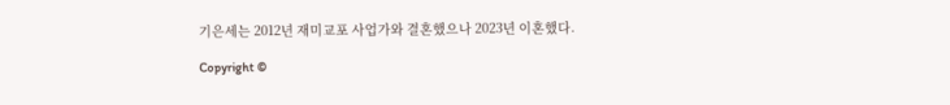기은세는 2012년 재미교포 사업가와 결혼했으나 2023년 이혼했다.

Copyright ©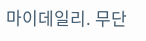마이데일리. 무단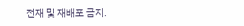전재 및 재배포 금지.